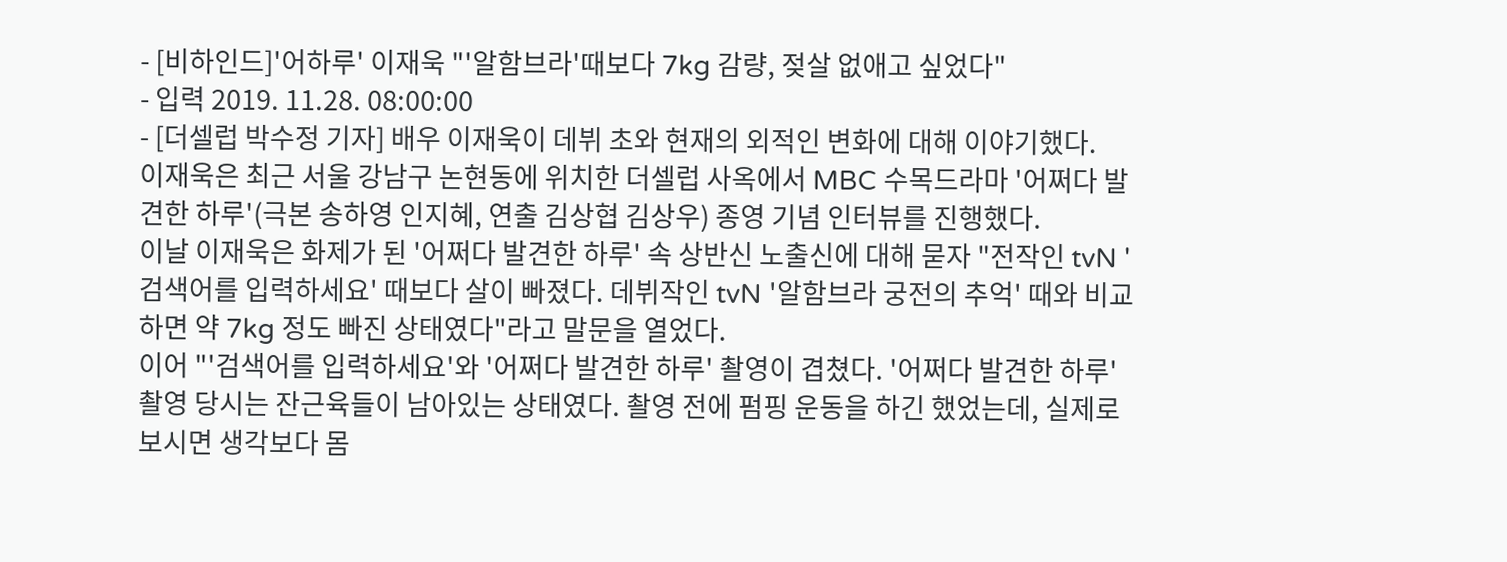- [비하인드]'어하루' 이재욱 "'알함브라'때보다 7kg 감량, 젖살 없애고 싶었다"
- 입력 2019. 11.28. 08:00:00
- [더셀럽 박수정 기자] 배우 이재욱이 데뷔 초와 현재의 외적인 변화에 대해 이야기했다.
이재욱은 최근 서울 강남구 논현동에 위치한 더셀럽 사옥에서 MBC 수목드라마 '어쩌다 발견한 하루'(극본 송하영 인지혜, 연출 김상협 김상우) 종영 기념 인터뷰를 진행했다.
이날 이재욱은 화제가 된 '어쩌다 발견한 하루' 속 상반신 노출신에 대해 묻자 "전작인 tvN '검색어를 입력하세요' 때보다 살이 빠졌다. 데뷔작인 tvN '알함브라 궁전의 추억' 때와 비교하면 약 7kg 정도 빠진 상태였다"라고 말문을 열었다.
이어 "'검색어를 입력하세요'와 '어쩌다 발견한 하루' 촬영이 겹쳤다. '어쩌다 발견한 하루' 촬영 당시는 잔근육들이 남아있는 상태였다. 촬영 전에 펌핑 운동을 하긴 했었는데, 실제로 보시면 생각보다 몸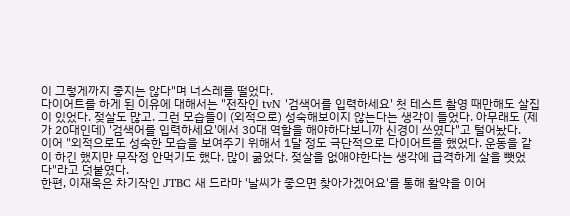이 그렇게까지 좋지는 않다"며 너스레를 떨었다.
다이어트를 하게 된 이유에 대해서는 "전작인 tvN '검색어를 입력하세요' 첫 테스트 촬영 때만해도 살집이 있었다. 젖살도 많고. 그런 모습들이 (외적으로) 성숙해보이지 않는다는 생각이 들었다. 아무래도 (제가 20대인데) '검색어를 입력하세요'에서 30대 역할을 해야하다보니까 신경이 쓰였다"고 털어놨다.
이어 "외적으로도 성숙한 모습을 보여주기 위해서 1달 정도 극단적으로 다이어트를 했었다. 운동을 같이 하긴 했지만 무작정 안먹기도 했다. 많이 굶었다. 젖살을 없애야한다는 생각에 급격하게 살을 뺏었다"라고 덧붙였다.
한편, 이재욱은 차기작인 JTBC 새 드라마 '날씨가 좋으면 찾아가겠어요'를 통해 활약을 이어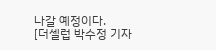나갈 예정이다.
[더셀럽 박수정 기자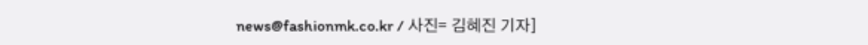news@fashionmk.co.kr / 사진= 김혜진 기자]